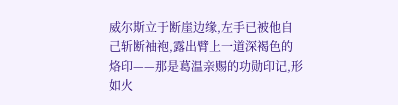威尔斯立于断崖边缘,左手已被他自己斩断袖袍,露出臂上一道深褐色的烙印——那是葛温亲赐的功勋印记,形如火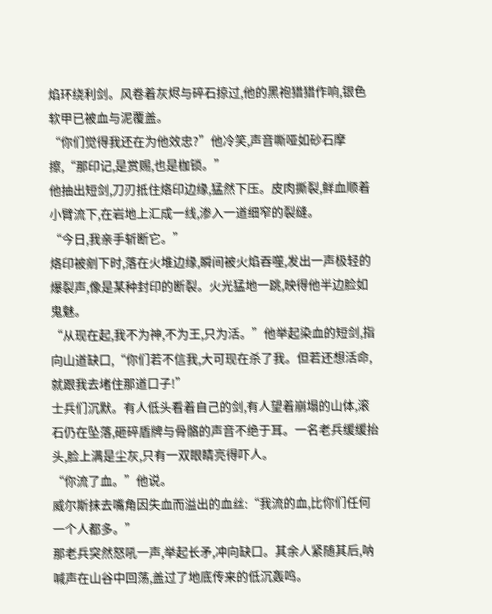焰环绕利剑。风卷着灰烬与碎石掠过,他的黑袍猎猎作响,银色软甲已被血与泥覆盖。
“你们觉得我还在为他效忠?”他冷笑,声音嘶哑如砂石摩擦,“那印记,是赏赐,也是枷锁。”
他抽出短剑,刀刃抵住烙印边缘,猛然下压。皮肉撕裂,鲜血顺着小臂流下,在岩地上汇成一线,渗入一道细窄的裂缝。
“今日,我亲手斩断它。”
烙印被剜下时,落在火堆边缘,瞬间被火焰吞噬,发出一声极轻的爆裂声,像是某种封印的断裂。火光猛地一跳,映得他半边脸如鬼魅。
“从现在起,我不为神,不为王,只为活。”他举起染血的短剑,指向山道缺口,“你们若不信我,大可现在杀了我。但若还想活命,就跟我去堵住那道口子!”
士兵们沉默。有人低头看着自己的剑,有人望着崩塌的山体,滚石仍在坠落,砸碎盾牌与骨骼的声音不绝于耳。一名老兵缓缓抬头,脸上满是尘灰,只有一双眼睛亮得吓人。
“你流了血。”他说。
威尔斯抹去嘴角因失血而溢出的血丝:“我流的血,比你们任何一个人都多。”
那老兵突然怒吼一声,举起长矛,冲向缺口。其余人紧随其后,呐喊声在山谷中回荡,盖过了地底传来的低沉轰鸣。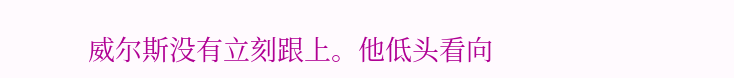威尔斯没有立刻跟上。他低头看向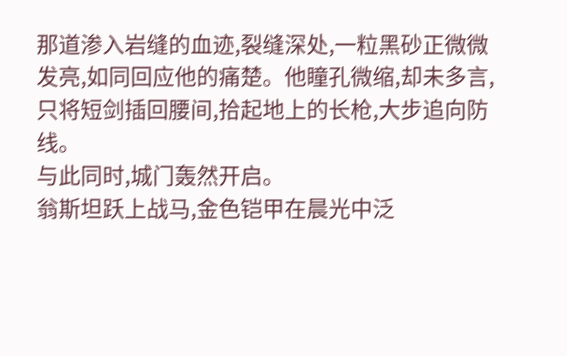那道渗入岩缝的血迹,裂缝深处,一粒黑砂正微微发亮,如同回应他的痛楚。他瞳孔微缩,却未多言,只将短剑插回腰间,拾起地上的长枪,大步追向防线。
与此同时,城门轰然开启。
翁斯坦跃上战马,金色铠甲在晨光中泛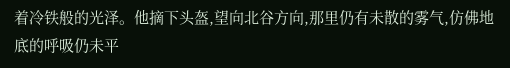着冷铁般的光泽。他摘下头盔,望向北谷方向,那里仍有未散的雾气,仿佛地底的呼吸仍未平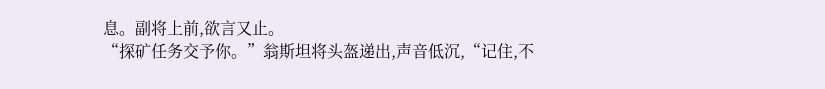息。副将上前,欲言又止。
“探矿任务交予你。”翁斯坦将头盔递出,声音低沉,“记住,不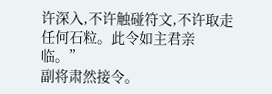许深入,不许触碰符文,不许取走任何石粒。此令如主君亲临。”
副将肃然接令。